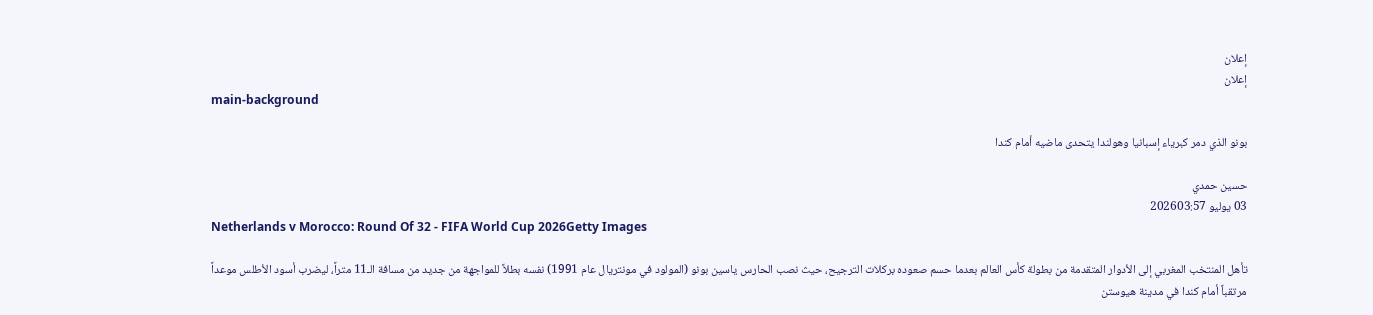إعلان
إعلان
main-background

بونو الذي دمر كبرياء إسبانيا وهولندا يتحدى ماضيه أمام كندا

حسين حمدي
03 يوليو 202603:57
Netherlands v Morocco: Round Of 32 - FIFA World Cup 2026Getty Images

تأهل المنتخب المغربي إلى الأدوار المتقدمة من بطولة كأس العالم بعدما حسم صعوده بركلات الترجيح، حيث نصب الحارس ياسين بونو (المولود في مونتريال عام 1991) نفسه بطلاً للمواجهة من جديد من مسافة الـ11 متراً، ليضرب أسود الأطلس موعداً مرتقباً أمام كندا في مدينة هيوستن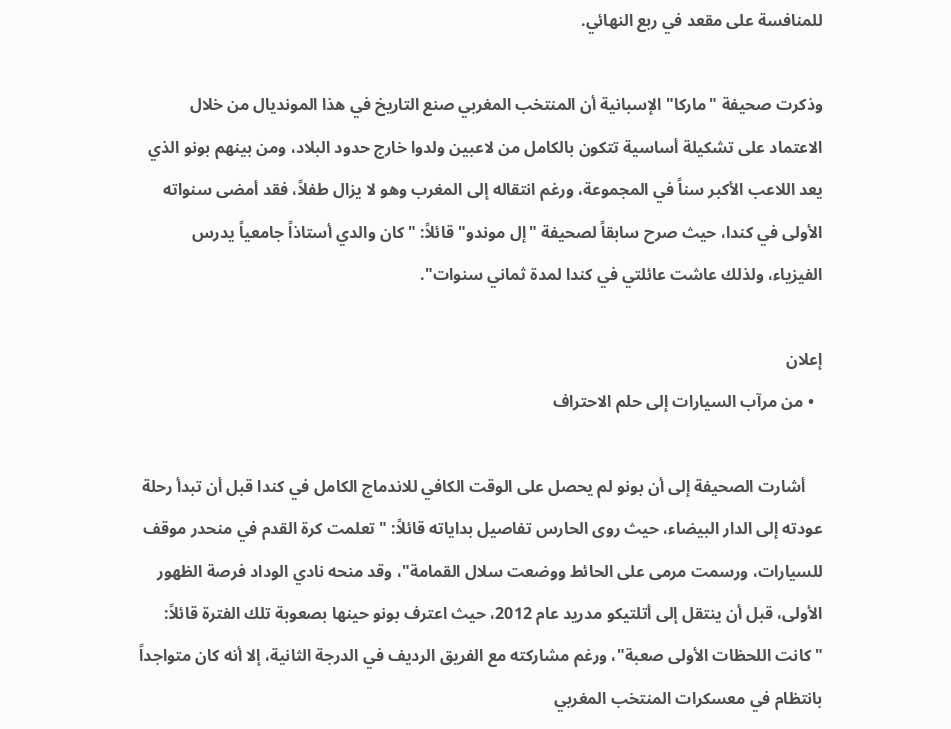للمنافسة على مقعد في ربع النهائي.

وذكرت صحيفة "ماركا" الإسبانية أن المنتخب المغربي صنع التاريخ في هذا المونديال من خلال الاعتماد على تشكيلة أساسية تتكون بالكامل من لاعبين ولدوا خارج حدود البلاد، ومن بينهم بونو الذي يعد اللاعب الأكبر سناً في المجموعة، ورغم انتقاله إلى المغرب وهو لا يزال طفلاً، فقد أمضى سنواته الأولى في كندا، حيث صرح سابقاً لصحيفة "إل موندو" قائلاً: "كان والدي أستاذاً جامعياً يدرس الفيزياء، ولذلك عاشت عائلتي في كندا لمدة ثماني سنوات".

إعلان
  • من مرآب السيارات إلى حلم الاحتراف

    أشارت الصحيفة إلى أن بونو لم يحصل على الوقت الكافي للاندماج الكامل في كندا قبل أن تبدأ رحلة عودته إلى الدار البيضاء، حيث روى الحارس تفاصيل بداياته قائلاً: "تعلمت كرة القدم في منحدر موقف للسيارات، ورسمت مرمى على الحائط ووضعت سلال القمامة"، وقد منحه نادي الوداد فرصة الظهور الأولى، قبل أن ينتقل إلى أتلتيكو مدريد عام 2012، حيث اعترف بونو حينها بصعوبة تلك الفترة قائلاً: "كانت اللحظات الأولى صعبة"، ورغم مشاركته مع الفريق الرديف في الدرجة الثانية، إلا أنه كان متواجداً بانتظام في معسكرات المنتخب المغربي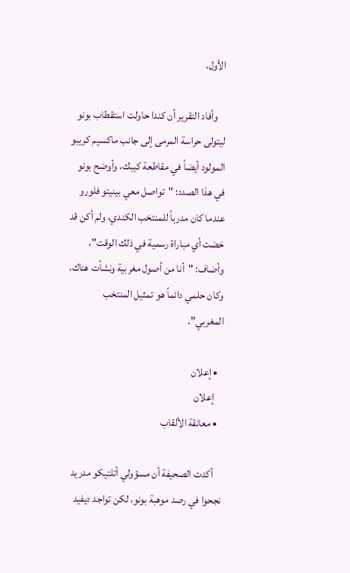الأول.

    وأفاد التقرير أن كندا حاولت استقطاب بونو ليتولى حراسة المرمى إلى جانب ماكسيم كريبو المولود أيضاً في مقاطعة كيبك، وأوضح بونو في هذا الصدد: "تواصل معي بينيتو فلورو عندما كان مدرباً للمنتخب الكندي، ولم أكن قد خضت أي مباراة رسمية في ذلك الوقت"، وأضاف: "أنا من أصول مغربية ونشأت هناك، وكان حلمي دائماً هو تمثيل المنتخب المغربي".

  • إعلان
    إعلان
  • معانقة الألقاب

    أكدت الصحيفة أن مسؤولي أتلتيكو مدريد نجحوا في رصد موهبة بونو، لكن تواجد ديفيد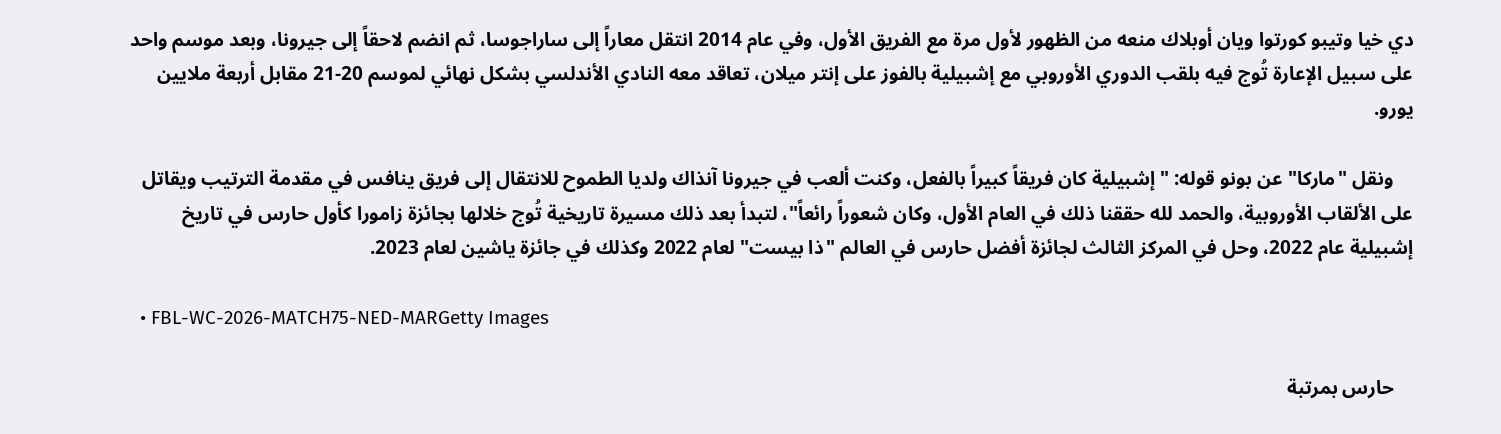دي خيا وتيبو كورتوا ويان أوبلاك منعه من الظهور لأول مرة مع الفريق الأول، وفي عام 2014 انتقل معاراً إلى ساراجوسا، ثم انضم لاحقاً إلى جيرونا، وبعد موسم واحد على سبيل الإعارة تُوج فيه بلقب الدوري الأوروبي مع إشبيلية بالفوز على إنتر ميلان، تعاقد معه النادي الأندلسي بشكل نهائي لموسم 20-21 مقابل أربعة ملايين يورو.

    ونقل "ماركا" عن بونو قوله: "إشبيلية كان فريقاً كبيراً بالفعل، وكنت ألعب في جيرونا آنذاك ولديا الطموح للانتقال إلى فريق ينافس في مقدمة الترتيب ويقاتل على الألقاب الأوروبية، والحمد لله حققنا ذلك في العام الأول، وكان شعوراً رائعاً"، لتبدأ بعد ذلك مسيرة تاريخية تُوج خلالها بجائزة زامورا كأول حارس في تاريخ إشبيلية عام 2022، وحل في المركز الثالث لجائزة أفضل حارس في العالم "ذا بيست" لعام 2022 وكذلك في جائزة ياشين لعام 2023.

  • FBL-WC-2026-MATCH75-NED-MARGetty Images

    حارس بمرتبة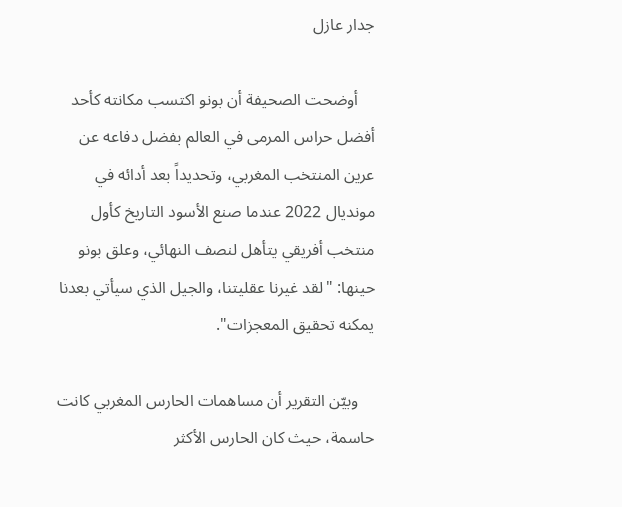جدار عازل

    أوضحت الصحيفة أن بونو اكتسب مكانته كأحد أفضل حراس المرمى في العالم بفضل دفاعه عن عرين المنتخب المغربي، وتحديداً بعد أدائه في مونديال 2022 عندما صنع الأسود التاريخ كأول منتخب أفريقي يتأهل لنصف النهائي، وعلق بونو حينها: "لقد غيرنا عقليتنا، والجيل الذي سيأتي بعدنا يمكنه تحقيق المعجزات".

    وبيّن التقرير أن مساهمات الحارس المغربي كانت حاسمة، حيث كان الحارس الأكثر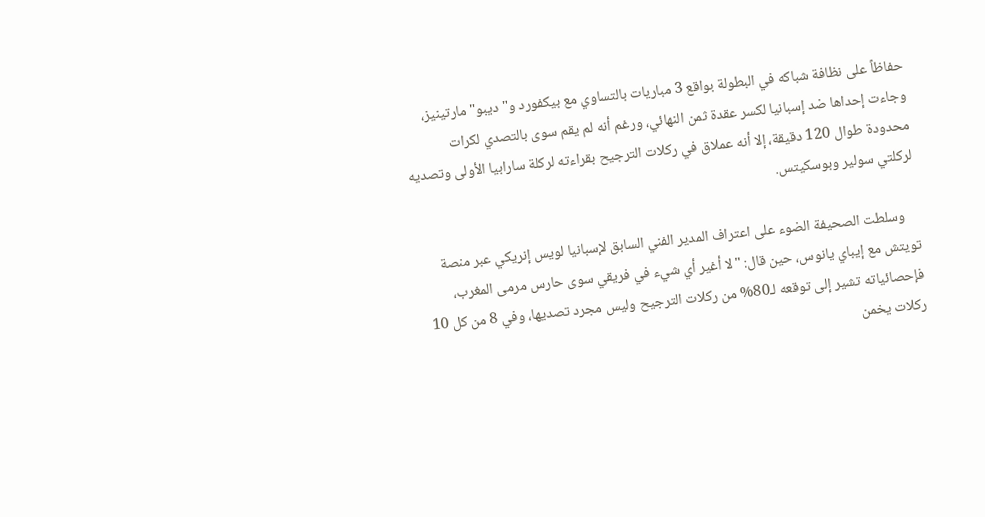حفاظاً على نظافة شباكه في البطولة بواقع 3 مباريات بالتساوي مع بيكفورد و"ديبو" مارتينيز، وجاءت إحداها ضد إسبانيا لكسر عقدة ثمن النهائي، ورغم أنه لم يقم سوى بالتصدي لكرات محدودة طوال 120 دقيقة، إلا أنه عملاق في ركلات الترجيح بقراءته لركلة سارابيا الأولى وتصديه لركلتي سولير وبوسكيتس.

    وسلطت الصحيفة الضوء على اعتراف المدير الفني السابق لإسبانيا لويس إنريكي عبر منصة تويتش مع إيباي يانوس، حين قال: "لا أغير أي شيء في فريقي سوى حارس مرمى المغرب، فإحصائياته تشير إلى توقعه لـ80% من ركلات الترجيح وليس مجرد تصديها، وفي 8 من كل 10 ركلات يخمن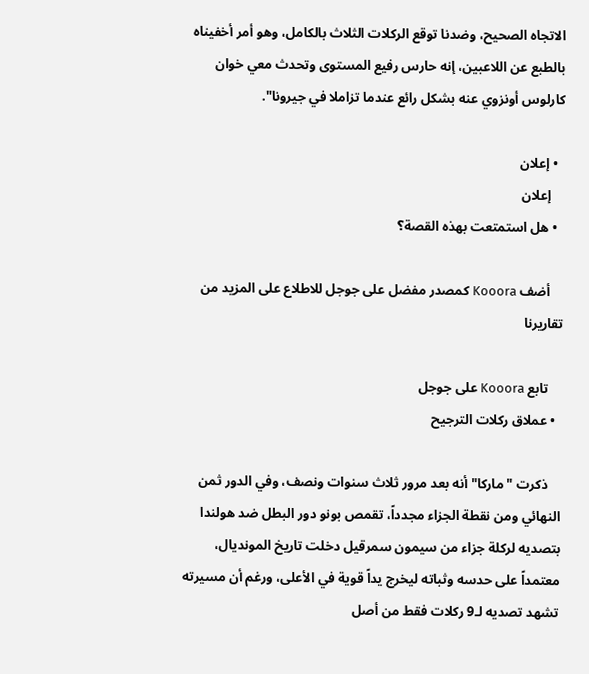الاتجاه الصحيح، وضدنا توقع الركلات الثلاث بالكامل، وهو أمر أخفيناه بالطبع عن اللاعبين، إنه حارس رفيع المستوى وتحدث معي خوان كارلوس أونزوي عنه بشكل رائع عندما تزاملا في جيرونا".

  • إعلان
    إعلان
  • هل استمتعت بهذه القصة؟

    أضف Kooora كمصدر مفضل على جوجل للاطلاع على المزيد من تقاريرنا

    تابع Kooora على جوجل
  • عملاق ركلات الترجيح

    ذكرت "ماركا" أنه بعد مرور ثلاث سنوات ونصف، وفي الدور ثمن النهائي ومن نقطة الجزاء مجدداً، تقمص بونو دور البطل ضد هولندا بتصديه لركلة جزاء من سيمون سمرقيل دخلت تاريخ المونديال، معتمداً على حدسه وثباته ليخرج يداً قوية في الأعلى، ورغم أن مسيرته تشهد تصديه لـ9 ركلات فقط من أصل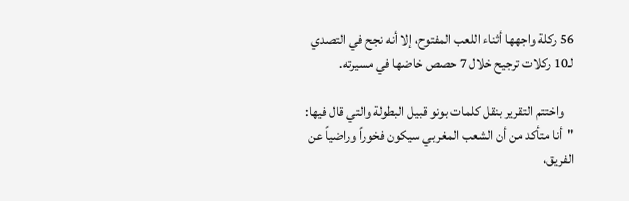56 ركلة واجهها أثناء اللعب المفتوح، إلا أنه نجح في التصدي لـ10 ركلات ترجيح خلال 7 حصص خاضها في مسيرته.

    واختتم التقرير بنقل كلمات بونو قبيل البطولة والتي قال فيها: "أنا متأكد من أن الشعب المغربي سيكون فخوراً وراضياً عن الفريق،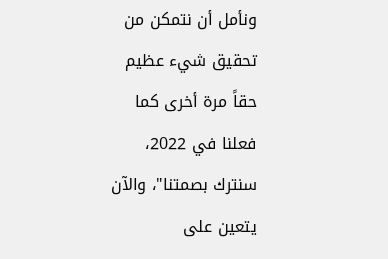ونأمل أن نتمكن من تحقيق شيء عظيم حقاً مرة أخرى كما فعلنا في 2022، سنترك بصمتنا"، والآن يتعين على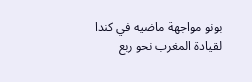بونو مواجهة ماضيه في كندا لقيادة المغرب نحو ربع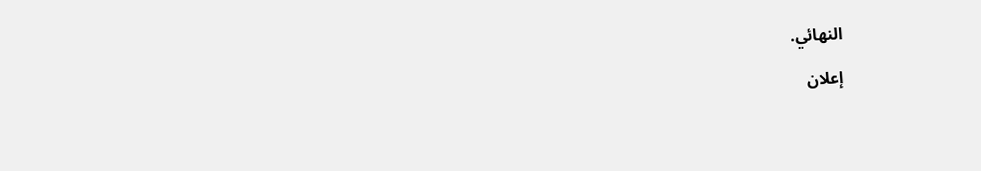النهائي.

إعلان